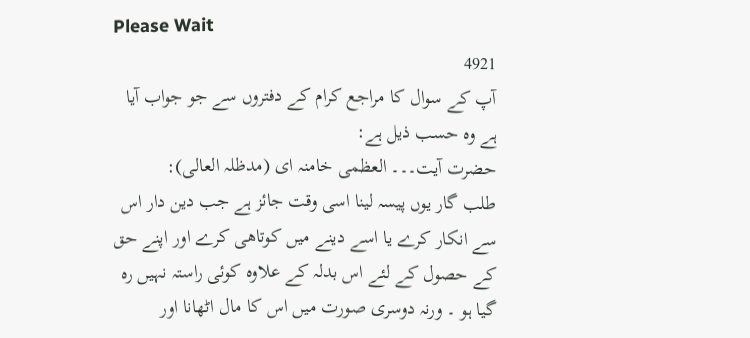Please Wait
4921
آپ کے سوال کا مراجع کرام کے دفتروں سے جو جواب آیا ہے وہ حسب ذیل ہے:
حضرت آیت۔۔۔ العظمی خامنہ ای (مدظلہ العالی):
طلب گار یوں پیسہ لینا اسی وقت جائز ہے جب دین دار اس سے انکار کرے یا اسے دینے میں کوتاھی کرے اور اپنے حق کے حصول کے لئے اس بدلہ کے علاوہ کوئی راستہ نہیں رہ گیا ہو ۔ ورنہ دوسری صورت میں اس کا مال اٹھانا اور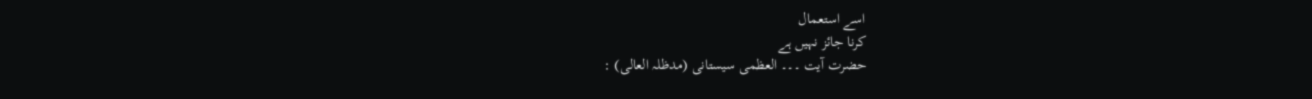اسے استعمال
کرنا جائز نہیں ہے
حضرت آیت ۔۔۔ العظمی سیستانی (مدظلہ العالی) :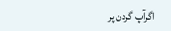اگرآپ گردن پر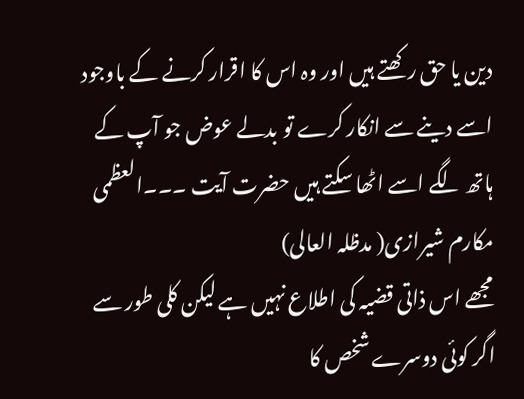دین یا حق رکھتے ہیں اور وہ اس کا اقرار کرنے کے باوجود اسے دینے سے انکار کرے تو بدلے عوض جو آپ کے ہاتھ لگے اسے اٹھا سکتے ہیں حضرت آیت ۔۔۔العظمی مکارم شیرازی( مدظلہ العالی)
مجھے اس ذاتی قضیہ کی اطلاع نہیں ہے لیکن کلی طور سے اگر کوئی دوسرے شخص کا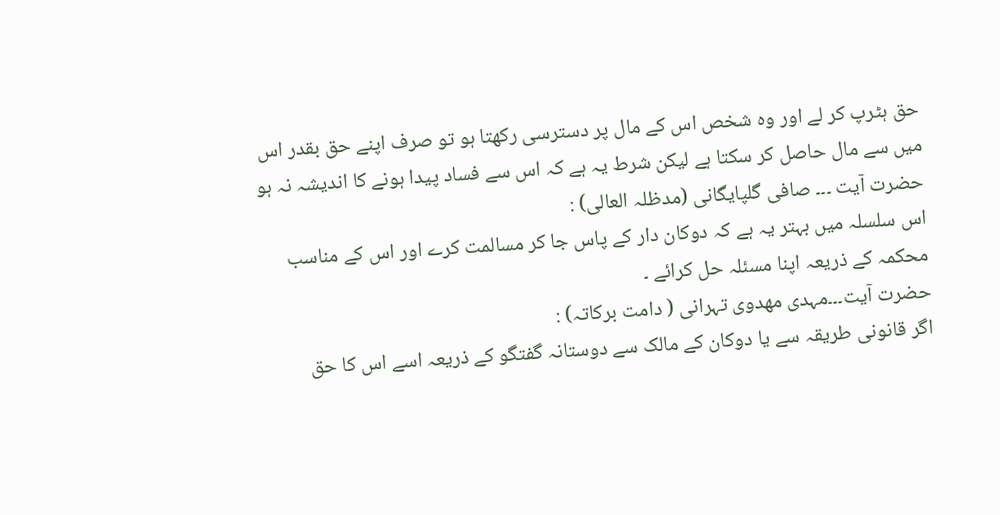حق ہٹرپ کر لے اور وہ شخص اس کے مال پر دسترسی رکھتا ہو تو صرف اپنے حق بقدر اس میں سے مال حاصل کر سکتا ہے لیکن شرط یہ ہے کہ اس سے فساد پیدا ہونے کا اندیشہ نہ ہو
حضرت آیت ۔۔۔ صافی گلپایگانی (مدظلہ العالی) :
اس سلسلہ میں بہتر یہ ہے کہ دوکان دار کے پاس جا کر مسالمت کرے اور اس کے مناسب محکمہ کے ذریعہ اپنا مسئلہ حل کرائے ۔
حضرت آیت۔۔۔مہدی مھدوی تہرانی ( دامت برکاتہ) :
اگر قانونی طریقہ سے یا دوکان کے مالک سے دوستانہ گفتگو کے ذریعہ اسے اس کا حق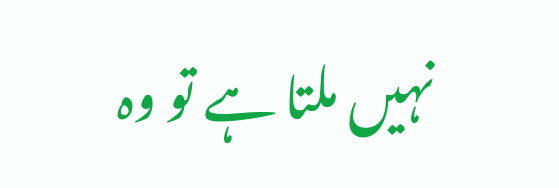نہیں ملتا ہے تو وہ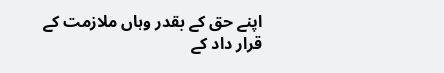اپنے حق کے بقدر وہاں ملازمت کے قرار داد کے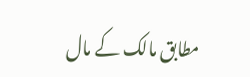مطابق مالک کے مال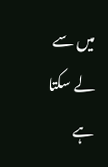میں سے لے سکتا ہے